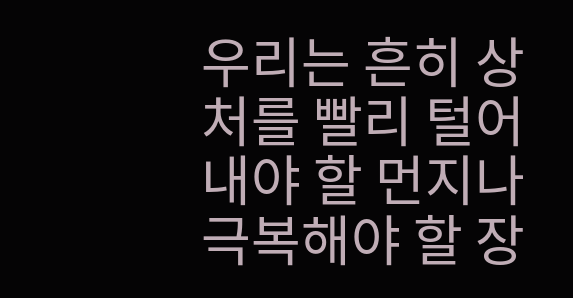우리는 흔히 상처를 빨리 털어내야 할 먼지나 극복해야 할 장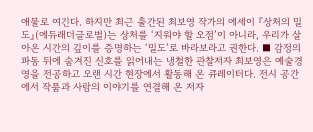애물로 여긴다. 하지만 최근 출간된 최보영 작가의 에세이 『상처의 밀도』(에듀래더글로벌)는 상처를 ‘지워야 할 오점’이 아니라, 우리가 살아온 시간의 깊이를 증명하는 ‘밀도’로 바라보라고 권한다. ■ 감정의 파동 뒤에 숨겨진 신호를 읽어내는 냉철한 관찰저자 최보영은 예술경영을 전공하고 오랜 시간 현장에서 활동해 온 큐레이터다. 전시 공간에서 작품과 사람의 이야기를 연결해 온 저자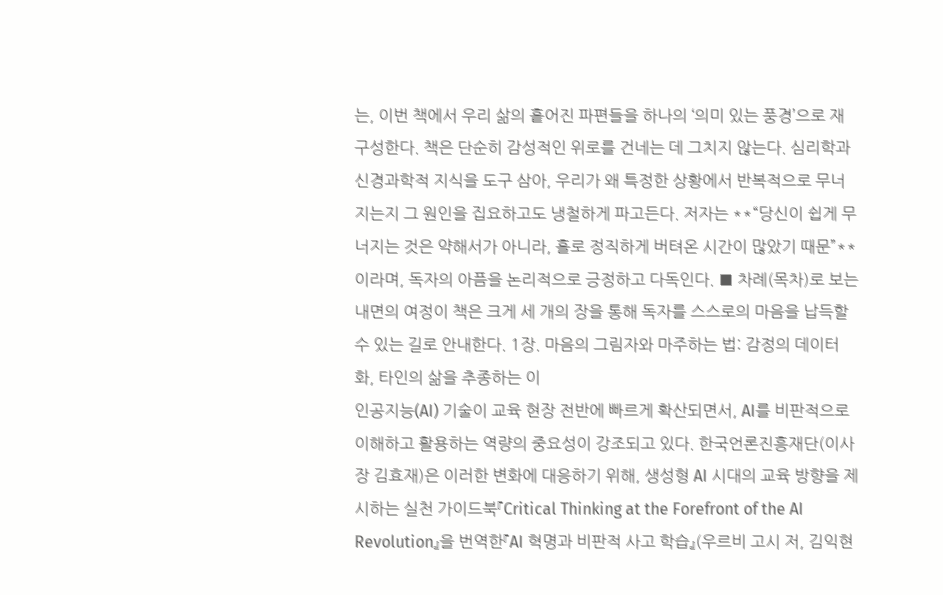는, 이번 책에서 우리 삶의 흩어진 파편들을 하나의 ‘의미 있는 풍경’으로 재구성한다. 책은 단순히 감성적인 위로를 건네는 데 그치지 않는다. 심리학과 신경과학적 지식을 도구 삼아, 우리가 왜 특정한 상황에서 반복적으로 무너지는지 그 원인을 집요하고도 냉철하게 파고든다. 저자는 **“당신이 쉽게 무너지는 것은 약해서가 아니라, 홀로 정직하게 버텨온 시간이 많았기 때문”**이라며, 독자의 아픔을 논리적으로 긍정하고 다독인다. ■ 차례(목차)로 보는 내면의 여정이 책은 크게 세 개의 장을 통해 독자를 스스로의 마음을 납득할 수 있는 길로 안내한다. 1장. 마음의 그림자와 마주하는 법: 감정의 데이터화, 타인의 삶을 추종하는 이
인공지능(AI) 기술이 교육 현장 전반에 빠르게 확산되면서, AI를 비판적으로 이해하고 활용하는 역량의 중요성이 강조되고 있다. 한국언론진흥재단(이사장 김효재)은 이러한 변화에 대응하기 위해, 생성형 AI 시대의 교육 방향을 제시하는 실천 가이드북『Critical Thinking at the Forefront of the AI Revolution』을 번역한『AI 혁명과 비판적 사고 학습』(우르비 고시 저, 김익현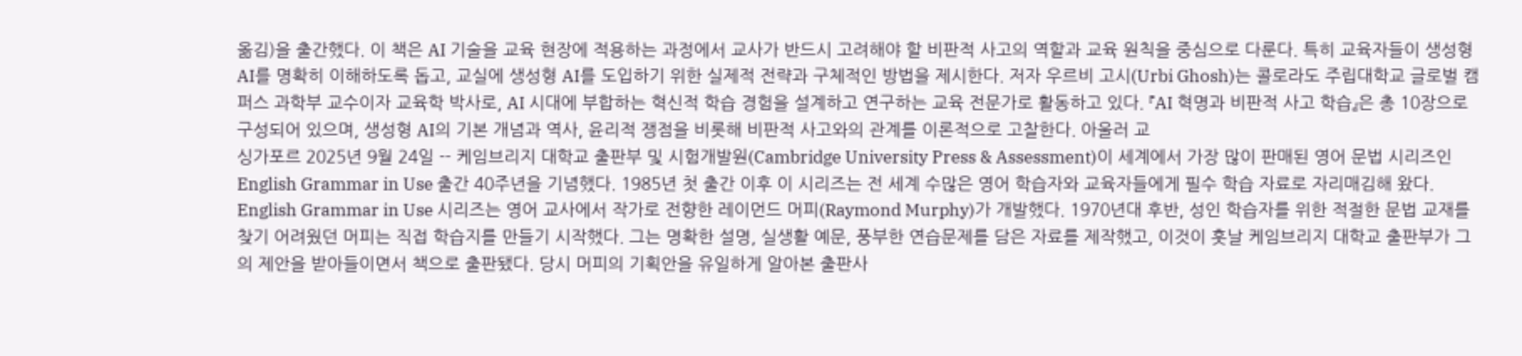옮김)을 출간했다. 이 책은 AI 기술을 교육 현장에 적용하는 과정에서 교사가 반드시 고려해야 할 비판적 사고의 역할과 교육 원칙을 중심으로 다룬다. 특히 교육자들이 생성형 AI를 명확히 이해하도록 돕고, 교실에 생성형 AI를 도입하기 위한 실제적 전략과 구체적인 방법을 제시한다. 저자 우르비 고시(Urbi Ghosh)는 콜로라도 주립대학교 글로벌 캠퍼스 과학부 교수이자 교육학 박사로, AI 시대에 부합하는 혁신적 학습 경험을 설계하고 연구하는 교육 전문가로 활동하고 있다. 『AI 혁명과 비판적 사고 학습』은 총 10장으로 구성되어 있으며, 생성형 AI의 기본 개념과 역사, 윤리적 쟁점을 비롯해 비판적 사고와의 관계를 이론적으로 고찰한다. 아울러 교
싱가포르 2025년 9월 24일 -- 케임브리지 대학교 출판부 및 시험개발원(Cambridge University Press & Assessment)이 세계에서 가장 많이 판매된 영어 문법 시리즈인 English Grammar in Use 출간 40주년을 기념했다. 1985년 첫 출간 이후 이 시리즈는 전 세계 수많은 영어 학습자와 교육자들에게 필수 학습 자료로 자리매김해 왔다. English Grammar in Use 시리즈는 영어 교사에서 작가로 전향한 레이먼드 머피(Raymond Murphy)가 개발했다. 1970년대 후반, 성인 학습자를 위한 적절한 문법 교재를 찾기 어려웠던 머피는 직접 학습지를 만들기 시작했다. 그는 명확한 설명, 실생활 예문, 풍부한 연습문제를 담은 자료를 제작했고, 이것이 훗날 케임브리지 대학교 출판부가 그의 제안을 받아들이면서 책으로 출판됐다. 당시 머피의 기획안을 유일하게 알아본 출판사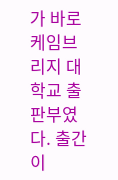가 바로 케임브리지 대학교 출판부였다. 출간 이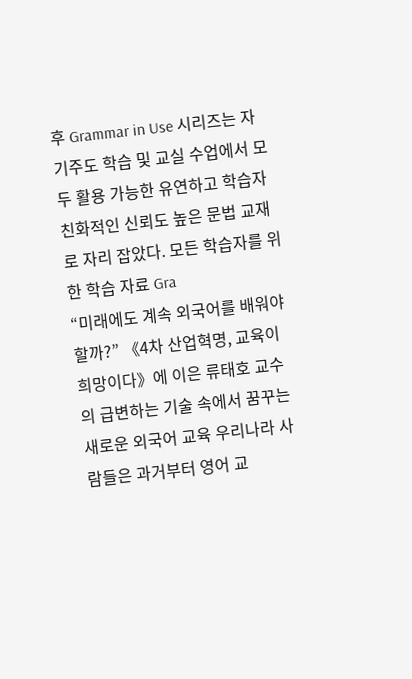후 Grammar in Use 시리즈는 자기주도 학습 및 교실 수업에서 모두 활용 가능한 유연하고 학습자 친화적인 신뢰도 높은 문법 교재로 자리 잡았다. 모든 학습자를 위한 학습 자료 Gra
“미래에도 계속 외국어를 배워야 할까?” 《4차 산업혁명, 교육이 희망이다》에 이은 류태호 교수의 급변하는 기술 속에서 꿈꾸는 새로운 외국어 교육 우리나라 사람들은 과거부터 영어 교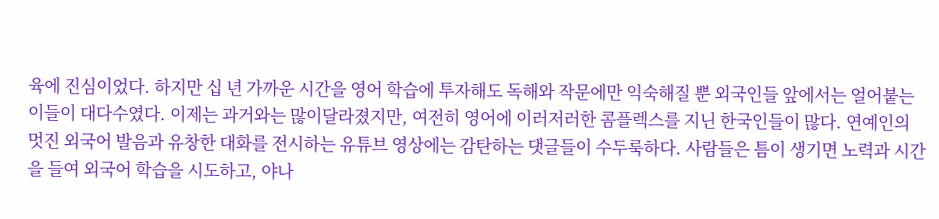육에 진심이었다. 하지만 십 년 가까운 시간을 영어 학습에 투자해도 독해와 작문에만 익숙해질 뿐 외국인들 앞에서는 얼어붙는 이들이 대다수였다. 이제는 과거와는 많이달라졌지만, 여전히 영어에 이러저러한 콤플렉스를 지닌 한국인들이 많다. 연예인의 멋진 외국어 발음과 유창한 대화를 전시하는 유튜브 영상에는 감탄하는 댓글들이 수두룩하다. 사람들은 틈이 생기면 노력과 시간을 들여 외국어 학습을 시도하고, 야나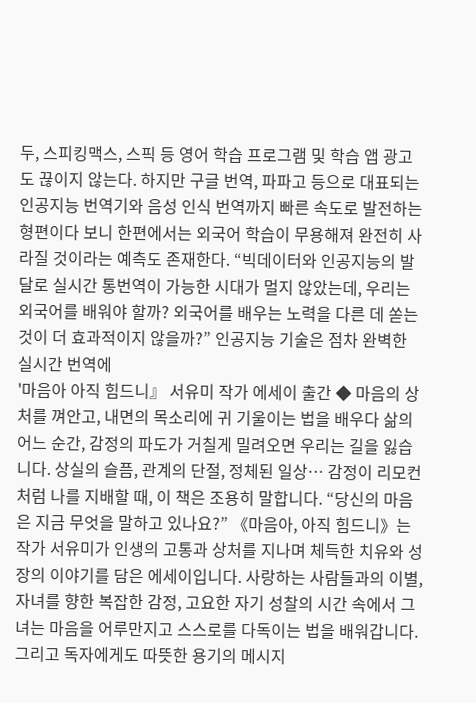두, 스피킹맥스, 스픽 등 영어 학습 프로그램 및 학습 앱 광고도 끊이지 않는다. 하지만 구글 번역, 파파고 등으로 대표되는 인공지능 번역기와 음성 인식 번역까지 빠른 속도로 발전하는 형편이다 보니 한편에서는 외국어 학습이 무용해져 완전히 사라질 것이라는 예측도 존재한다. “빅데이터와 인공지능의 발달로 실시간 통번역이 가능한 시대가 멀지 않았는데, 우리는 외국어를 배워야 할까? 외국어를 배우는 노력을 다른 데 쏟는 것이 더 효과적이지 않을까?” 인공지능 기술은 점차 완벽한 실시간 번역에
'마음아 아직 힘드니』 서유미 작가 에세이 출간 ◆ 마음의 상처를 껴안고, 내면의 목소리에 귀 기울이는 법을 배우다 삶의 어느 순간, 감정의 파도가 거칠게 밀려오면 우리는 길을 잃습니다. 상실의 슬픔, 관계의 단절, 정체된 일상… 감정이 리모컨처럼 나를 지배할 때, 이 책은 조용히 말합니다. “당신의 마음은 지금 무엇을 말하고 있나요?” 《마음아, 아직 힘드니》는 작가 서유미가 인생의 고통과 상처를 지나며 체득한 치유와 성장의 이야기를 담은 에세이입니다. 사랑하는 사람들과의 이별, 자녀를 향한 복잡한 감정, 고요한 자기 성찰의 시간 속에서 그녀는 마음을 어루만지고 스스로를 다독이는 법을 배워갑니다. 그리고 독자에게도 따뜻한 용기의 메시지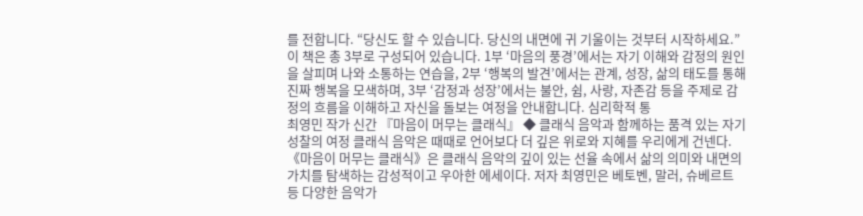를 전합니다. “당신도 할 수 있습니다. 당신의 내면에 귀 기울이는 것부터 시작하세요.” 이 책은 총 3부로 구성되어 있습니다. 1부 ‘마음의 풍경’에서는 자기 이해와 감정의 원인을 살피며 나와 소통하는 연습을, 2부 ‘행복의 발견’에서는 관계, 성장, 삶의 태도를 통해 진짜 행복을 모색하며, 3부 ‘감정과 성장’에서는 불안, 쉼, 사랑, 자존감 등을 주제로 감정의 흐름을 이해하고 자신을 돌보는 여정을 안내합니다. 심리학적 통
최영민 작가 신간 『마음이 머무는 클래식』 ◆ 클래식 음악과 함께하는 품격 있는 자기 성찰의 여정 클래식 음악은 때때로 언어보다 더 깊은 위로와 지혜를 우리에게 건넨다. 《마음이 머무는 클래식》은 클래식 음악의 깊이 있는 선율 속에서 삶의 의미와 내면의 가치를 탐색하는 감성적이고 우아한 에세이다. 저자 최영민은 베토벤, 말러, 슈베르트 등 다양한 음악가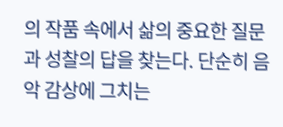의 작품 속에서 삶의 중요한 질문과 성찰의 답을 찾는다. 단순히 음악 감상에 그치는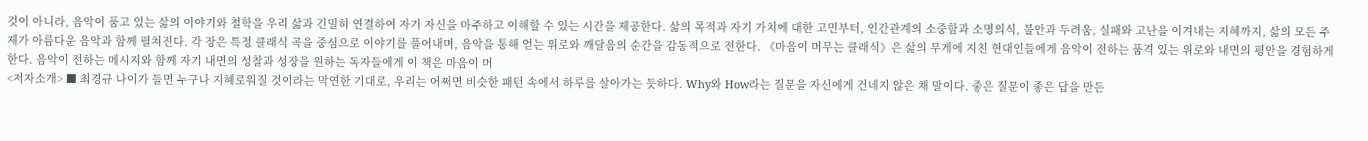것이 아니라, 음악이 품고 있는 삶의 이야기와 철학을 우리 삶과 긴밀히 연결하여 자기 자신을 마주하고 이해할 수 있는 시간을 제공한다. 삶의 목적과 자기 가치에 대한 고민부터, 인간관계의 소중함과 소명의식, 불안과 두려움, 실패와 고난을 이겨내는 지혜까지, 삶의 모든 주제가 아름다운 음악과 함께 펼쳐진다. 각 장은 특정 클래식 곡을 중심으로 이야기를 풀어내며, 음악을 통해 얻는 위로와 깨달음의 순간을 감동적으로 전한다. 《마음이 머무는 클래식》은 삶의 무게에 지친 현대인들에게 음악이 전하는 품격 있는 위로와 내면의 평안을 경험하게 한다. 음악이 전하는 메시지와 함께 자기 내면의 성찰과 성장을 원하는 독자들에게 이 책은 마음이 머
<저자소개> ■ 최경규 나이가 들면 누구나 지혜로워질 것이라는 막연한 기대로, 우리는 어쩌면 비슷한 패턴 속에서 하루를 살아가는 듯하다. Why와 How라는 질문을 자신에게 건네지 않은 채 말이다. 좋은 질문이 좋은 답을 만든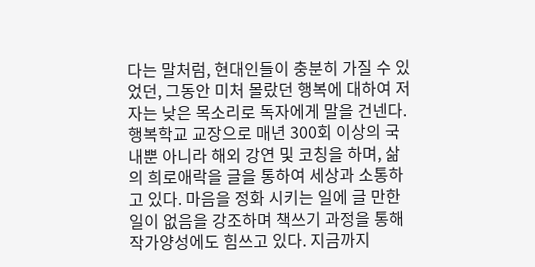다는 말처럼, 현대인들이 충분히 가질 수 있었던, 그동안 미처 몰랐던 행복에 대하여 저자는 낮은 목소리로 독자에게 말을 건넨다. 행복학교 교장으로 매년 300회 이상의 국내뿐 아니라 해외 강연 및 코칭을 하며, 삶의 희로애락을 글을 통하여 세상과 소통하고 있다. 마음을 정화 시키는 일에 글 만한 일이 없음을 강조하며 책쓰기 과정을 통해 작가양성에도 힘쓰고 있다. 지금까지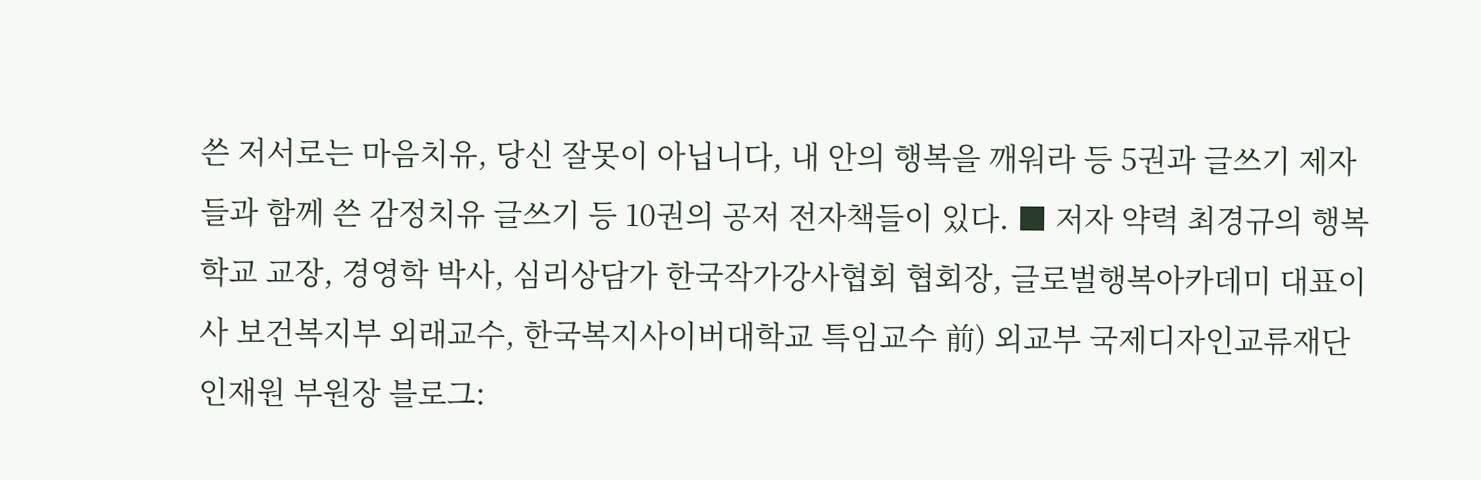쓴 저서로는 마음치유, 당신 잘못이 아닙니다, 내 안의 행복을 깨워라 등 5권과 글쓰기 제자들과 함께 쓴 감정치유 글쓰기 등 10권의 공저 전자책들이 있다. ■ 저자 약력 최경규의 행복학교 교장, 경영학 박사, 심리상담가 한국작가강사협회 협회장, 글로벌행복아카데미 대표이사 보건복지부 외래교수, 한국복지사이버대학교 특임교수 前) 외교부 국제디자인교류재단 인재원 부원장 블로그: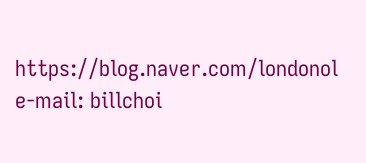https://blog.naver.com/londonol e-mail: billchoi